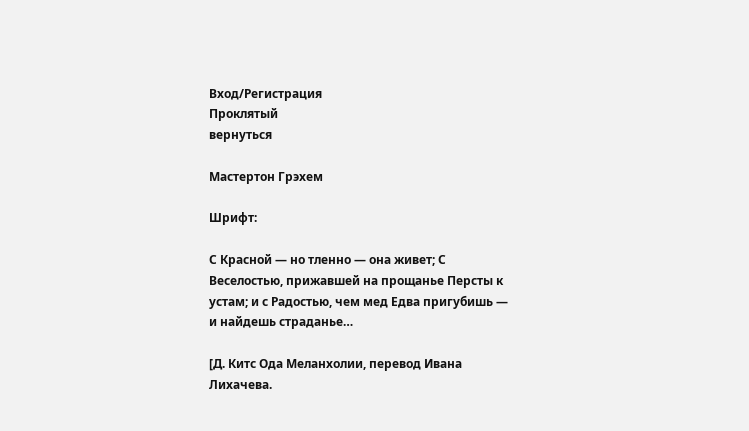Вход/Регистрация
Проклятый
вернуться

Мастертон Грэхем

Шрифт:

С Красной — но тленно — она живет; С Веселостью, прижавшей на прощанье Персты к устам; и с Радостью, чем мед Едва пригубишь — и найдешь страданье…

[Д. Китс Ода Меланхолии, перевод Ивана Лихачева.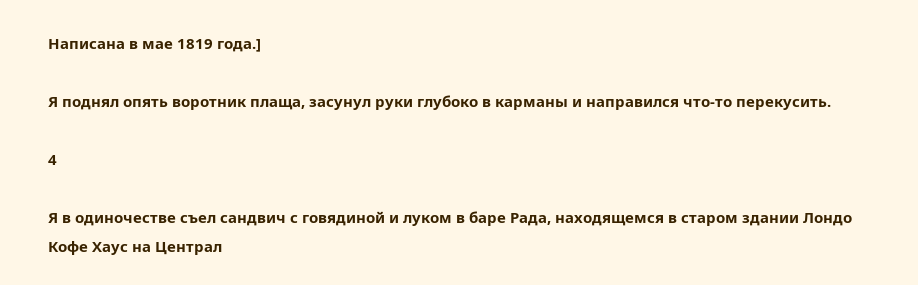Написана в мае 1819 года.]

Я поднял опять воротник плаща, засунул руки глубоко в карманы и направился что-то перекусить.

4

Я в одиночестве съел сандвич с говядиной и луком в баре Рада, находящемся в старом здании Лондо Кофе Хаус на Централ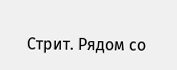Стрит. Рядом со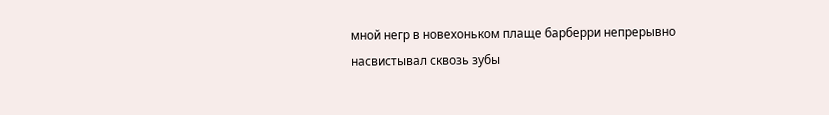мной негр в новехоньком плаще барберри непрерывно насвистывал сквозь зубы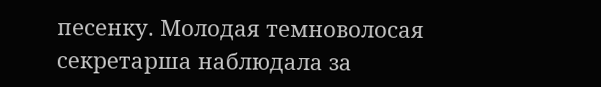песенку. Молодая темноволосая секретарша наблюдала за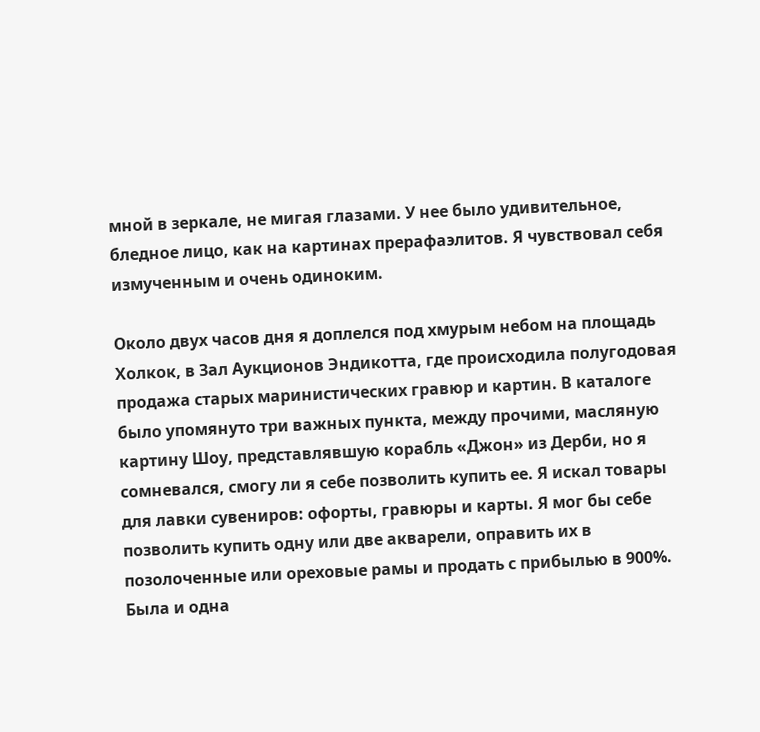мной в зеркале, не мигая глазами. У нее было удивительное, бледное лицо, как на картинах прерафаэлитов. Я чувствовал себя измученным и очень одиноким.

Около двух часов дня я доплелся под хмурым небом на площадь Холкок, в Зал Аукционов Эндикотта, где происходила полугодовая продажа старых маринистических гравюр и картин. В каталоге было упомянуто три важных пункта, между прочими, масляную картину Шоу, представлявшую корабль «Джон» из Дерби, но я сомневался, смогу ли я себе позволить купить ее. Я искал товары для лавки сувениров: офорты, гравюры и карты. Я мог бы себе позволить купить одну или две акварели, оправить их в позолоченные или ореховые рамы и продать с прибылью в 900%. Была и одна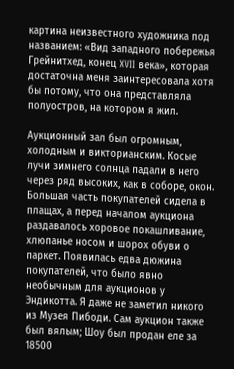картина неизвестного художника под названием: «Вид западного побережья Грейнитхед, конец XVII века», которая достаточна меня заинтересовала хотя бы потому, что она представляла полуостров, на котором я жил.

Аукционный зал был огромным, холодным и викторианским. Косые лучи зимнего солнца падали в него через ряд высоких, как в соборе, окон. Большая часть покупателей сидела в плащах, а перед началом аукциона раздавалось хоровое покашливание, хлюпанье носом и шорох обуви о паркет. Появилась едва дюжина покупателей, что было явно необычным для аукционов у Эндикотта. Я даже не заметил никого из Музея Пибоди. Сам аукцион также был вялым; Шоу был продан еле за 18500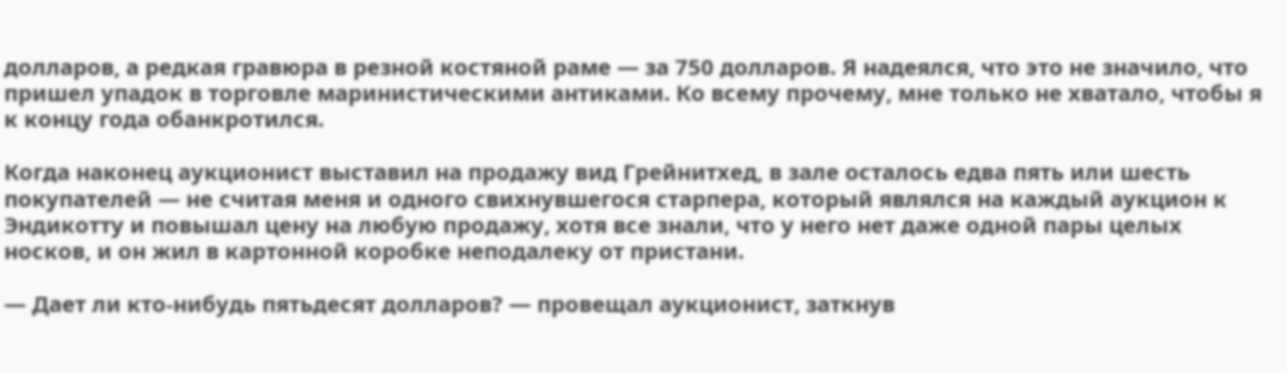долларов, а редкая гравюра в резной костяной раме — за 750 долларов. Я надеялся, что это не значило, что пришел упадок в торговле маринистическими антиками. Ко всему прочему, мне только не хватало, чтобы я к концу года обанкротился.

Когда наконец аукционист выставил на продажу вид Грейнитхед, в зале осталось едва пять или шесть покупателей — не считая меня и одного свихнувшегося старпера, который являлся на каждый аукцион к Эндикотту и повышал цену на любую продажу, хотя все знали, что у него нет даже одной пары целых носков, и он жил в картонной коробке неподалеку от пристани.

— Дает ли кто-нибудь пятьдесят долларов? — провещал аукционист, заткнув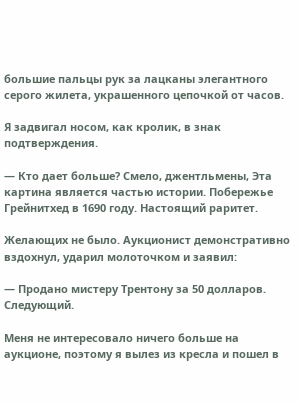большие пальцы рук за лацканы элегантного серого жилета, украшенного цепочкой от часов.

Я задвигал носом, как кролик, в знак подтверждения.

— Кто дает больше? Смело, джентльмены, Эта картина является частью истории. Побережье Грейнитхед в 1690 году. Настоящий раритет.

Желающих не было. Аукционист демонстративно вздохнул, ударил молоточком и заявил:

— Продано мистеру Трентону за 50 долларов. Следующий.

Меня не интересовало ничего больше на аукционе, поэтому я вылез из кресла и пошел в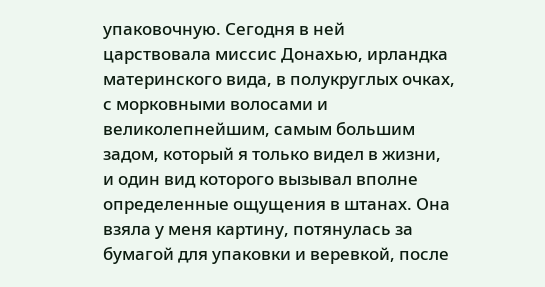упаковочную. Сегодня в ней царствовала миссис Донахью, ирландка материнского вида, в полукруглых очках, с морковными волосами и великолепнейшим, самым большим задом, который я только видел в жизни, и один вид которого вызывал вполне определенные ощущения в штанах. Она взяла у меня картину, потянулась за бумагой для упаковки и веревкой, после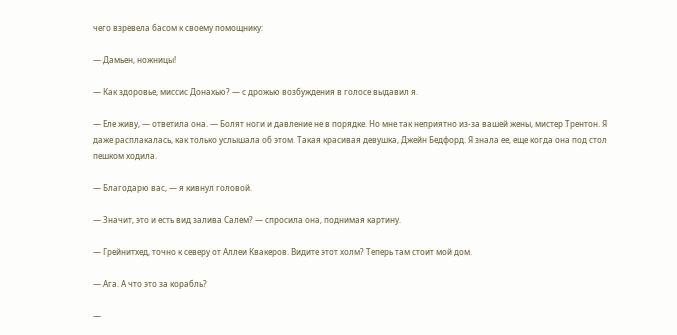чего взревела басом к своему помощнику:

— Дамьен, ножницы!

— Как здоровье, миссис Донахью? — с дрожью возбуждения в голосе выдавил я.

— Еле живу, — ответила она. — Болят ноги и давление не в порядке. Но мне так неприятно из-за вашей жены, мистер Трентон. Я даже расплакалась, как только услышала об этом. Такая красивая девушка, Джейн Бедфорд. Я знала ее, еще когда она под стол пешком ходила.

— Благодарю вас, — я кивнул головой.

— Значит, это и есть вид залива Салем? — спросила она, поднимая картину.

— Грейнитхед, точно к северу от Аллеи Квакеров. Видите этот холм? Теперь там стоит мой дом.

— Ага. А что это за корабль?

—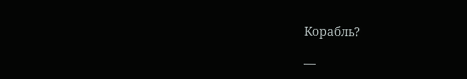Корабль?

—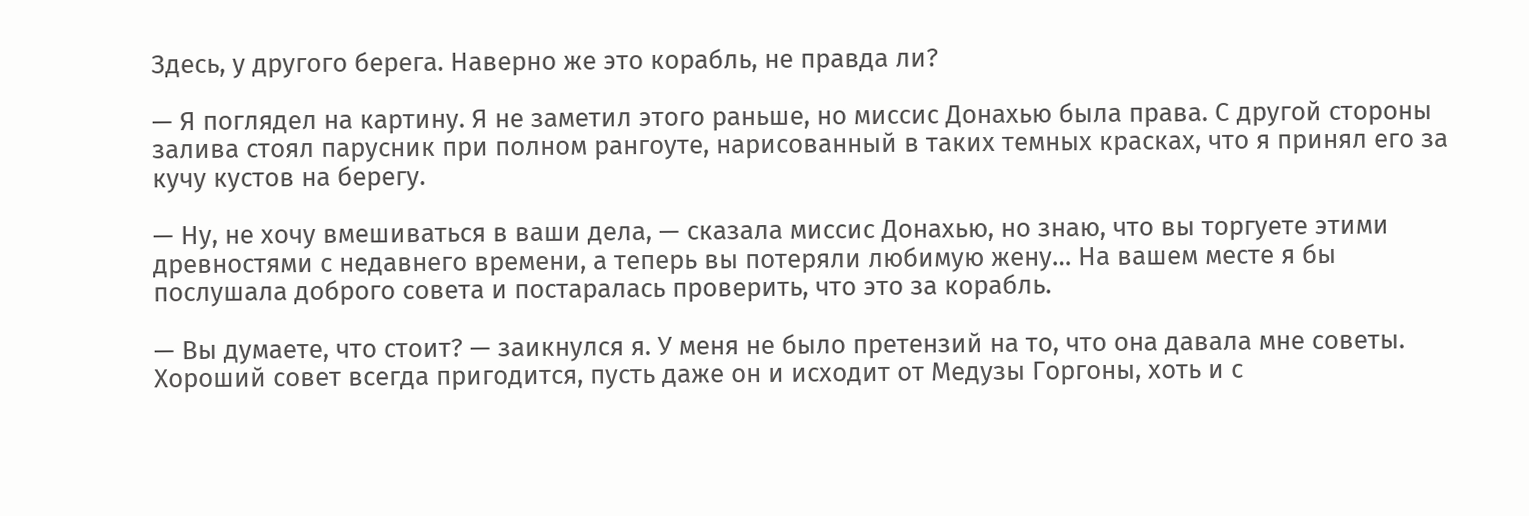Здесь, у другого берега. Наверно же это корабль, не правда ли?

— Я поглядел на картину. Я не заметил этого раньше, но миссис Донахью была права. С другой стороны залива стоял парусник при полном рангоуте, нарисованный в таких темных красках, что я принял его за кучу кустов на берегу.

— Ну, не хочу вмешиваться в ваши дела, — сказала миссис Донахью, но знаю, что вы торгуете этими древностями с недавнего времени, а теперь вы потеряли любимую жену… На вашем месте я бы послушала доброго совета и постаралась проверить, что это за корабль.

— Вы думаете, что стоит? — заикнулся я. У меня не было претензий на то, что она давала мне советы. Хороший совет всегда пригодится, пусть даже он и исходит от Медузы Горгоны, хоть и с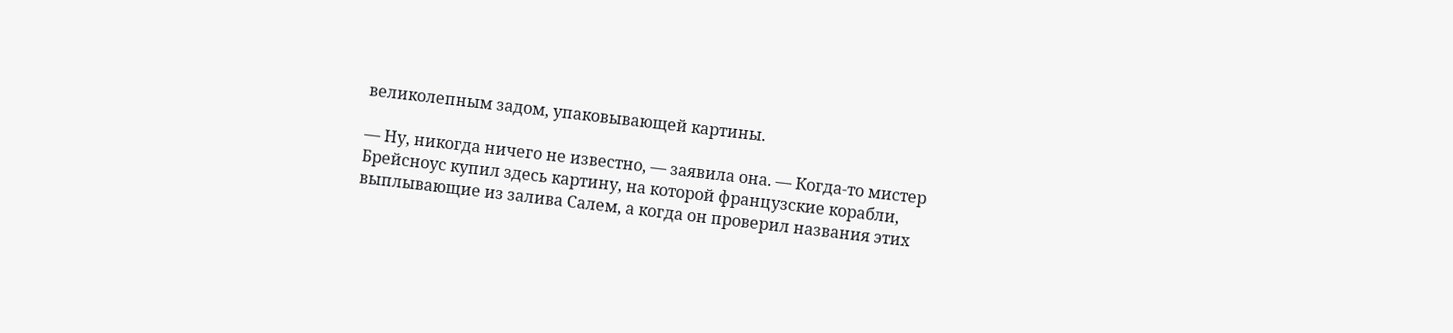великолепным задом, упаковывающей картины.

— Ну, никогда ничего не известно, — заявила она. — Когда-то мистер Брейсноус купил здесь картину, на которой французские корабли, выплывающие из залива Салем, а когда он проверил названия этих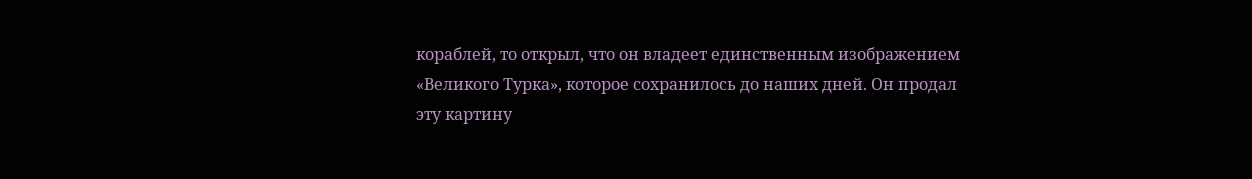кораблей, то открыл, что он владеет единственным изображением «Великого Турка», которое сохранилось до наших дней. Он продал эту картину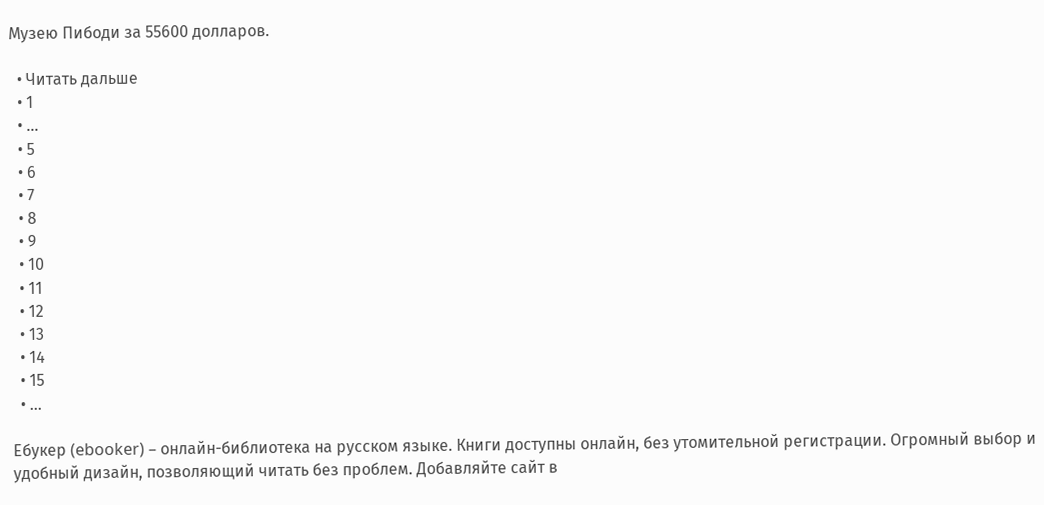Музею Пибоди за 55600 долларов.

  • Читать дальше
  • 1
  • ...
  • 5
  • 6
  • 7
  • 8
  • 9
  • 10
  • 11
  • 12
  • 13
  • 14
  • 15
  • ...

Ебукер (ebooker) – онлайн-библиотека на русском языке. Книги доступны онлайн, без утомительной регистрации. Огромный выбор и удобный дизайн, позволяющий читать без проблем. Добавляйте сайт в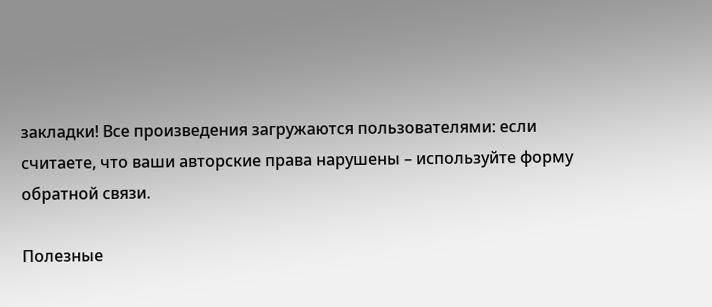закладки! Все произведения загружаются пользователями: если считаете, что ваши авторские права нарушены – используйте форму обратной связи.

Полезные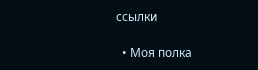ссылки

  • Моя полка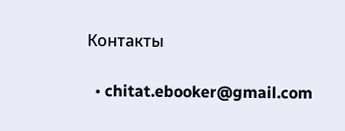Контакты

  • chitat.ebooker@gmail.com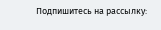Подпишитесь на рассылку: